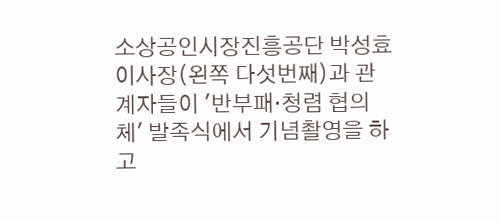소상공인시장진흥공단 박성효 이사장(왼쪽 다섯번째)과 관계자들이 '반부패·청렴 협의체' 발족식에서 기념촬영을 하고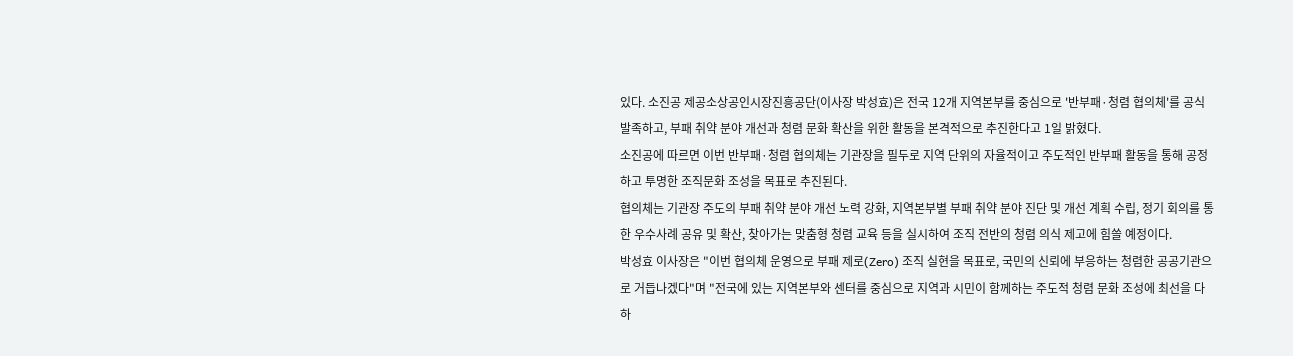있다. 소진공 제공소상공인시장진흥공단(이사장 박성효)은 전국 12개 지역본부를 중심으로 '반부패·청렴 협의체'를 공식 발족하고, 부패 취약 분야 개선과 청렴 문화 확산을 위한 활동을 본격적으로 추진한다고 1일 밝혔다.
소진공에 따르면 이번 반부패·청렴 협의체는 기관장을 필두로 지역 단위의 자율적이고 주도적인 반부패 활동을 통해 공정하고 투명한 조직문화 조성을 목표로 추진된다.
협의체는 기관장 주도의 부패 취약 분야 개선 노력 강화, 지역본부별 부패 취약 분야 진단 및 개선 계획 수립, 정기 회의를 통한 우수사례 공유 및 확산, 찾아가는 맞춤형 청렴 교육 등을 실시하여 조직 전반의 청렴 의식 제고에 힘쓸 예정이다.
박성효 이사장은 "이번 협의체 운영으로 부패 제로(Zero) 조직 실현을 목표로, 국민의 신뢰에 부응하는 청렴한 공공기관으로 거듭나겠다"며 "전국에 있는 지역본부와 센터를 중심으로 지역과 시민이 함께하는 주도적 청렴 문화 조성에 최선을 다하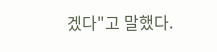겠다"고 말했다.